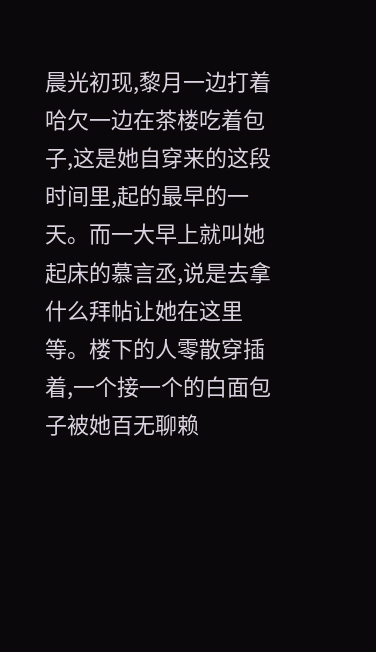晨光初现,黎月一边打着哈欠一边在茶楼吃着包子,这是她自穿来的这段时间里,起的最早的一天。而一大早上就叫她起床的慕言丞,说是去拿什么拜帖让她在这里等。楼下的人零散穿插着,一个接一个的白面包子被她百无聊赖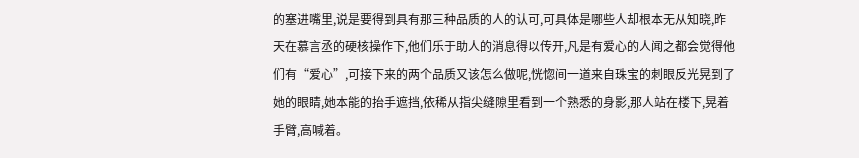的塞进嘴里,说是要得到具有那三种品质的人的认可,可具体是哪些人却根本无从知晓,昨天在慕言丞的硬核操作下,他们乐于助人的消息得以传开,凡是有爱心的人闻之都会觉得他们有“爱心”,可接下来的两个品质又该怎么做呢,恍惚间一道来自珠宝的刺眼反光晃到了她的眼睛,她本能的抬手遮挡,依稀从指尖缝隙里看到一个熟悉的身影,那人站在楼下,晃着手臂,高喊着。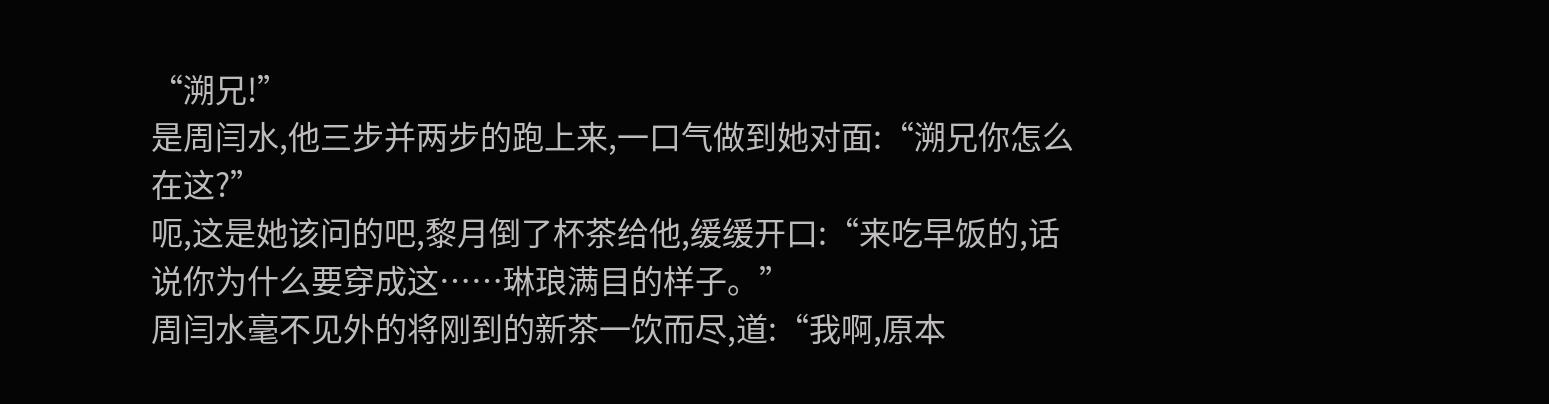“溯兄!”
是周闫水,他三步并两步的跑上来,一口气做到她对面:“溯兄你怎么在这?”
呃,这是她该问的吧,黎月倒了杯茶给他,缓缓开口:“来吃早饭的,话说你为什么要穿成这……琳琅满目的样子。”
周闫水毫不见外的将刚到的新茶一饮而尽,道:“我啊,原本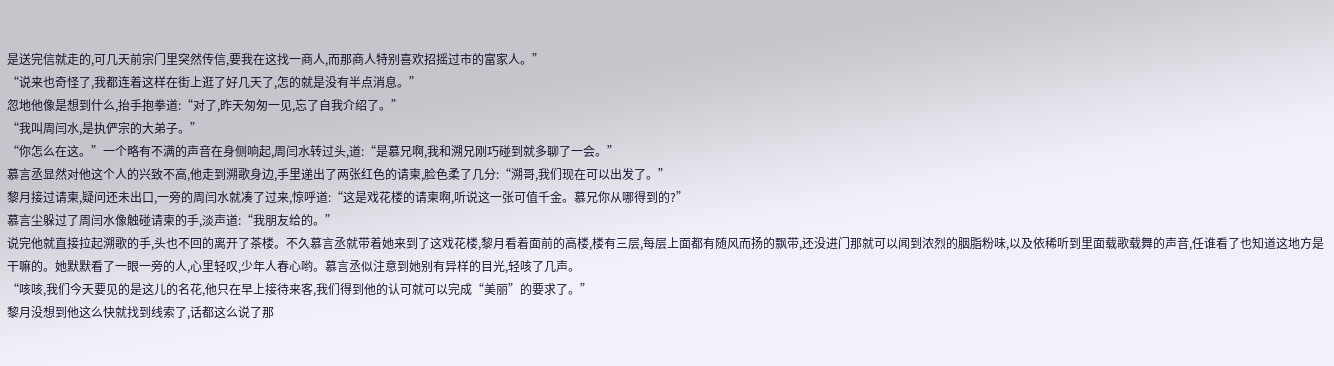是送完信就走的,可几天前宗门里突然传信,要我在这找一商人,而那商人特别喜欢招摇过市的富家人。”
“说来也奇怪了,我都连着这样在街上逛了好几天了,怎的就是没有半点消息。”
忽地他像是想到什么,抬手抱拳道:“对了,昨天匆匆一见,忘了自我介绍了。”
“我叫周闫水,是执俨宗的大弟子。”
“你怎么在这。”一个略有不满的声音在身侧响起,周闫水转过头,道:“是慕兄啊,我和溯兄刚巧碰到就多聊了一会。”
慕言丞显然对他这个人的兴致不高,他走到溯歌身边,手里递出了两张红色的请柬,脸色柔了几分:“溯哥,我们现在可以出发了。”
黎月接过请柬,疑问还未出口,一旁的周闫水就凑了过来,惊呼道:“这是戏花楼的请柬啊,听说这一张可值千金。慕兄你从哪得到的?”
慕言尘躲过了周闫水像触碰请柬的手,淡声道:“我朋友给的。”
说完他就直接拉起溯歌的手,头也不回的离开了茶楼。不久慕言丞就带着她来到了这戏花楼,黎月看着面前的高楼,楼有三层,每层上面都有随风而扬的飘带,还没进门那就可以闻到浓烈的胭脂粉味,以及依稀听到里面载歌载舞的声音,任谁看了也知道这地方是干嘛的。她默默看了一眼一旁的人,心里轻叹,少年人春心哟。慕言丞似注意到她别有异样的目光,轻咳了几声。
“咳咳,我们今天要见的是这儿的名花,他只在早上接待来客,我们得到他的认可就可以完成“美丽”的要求了。”
黎月没想到他这么快就找到线索了,话都这么说了那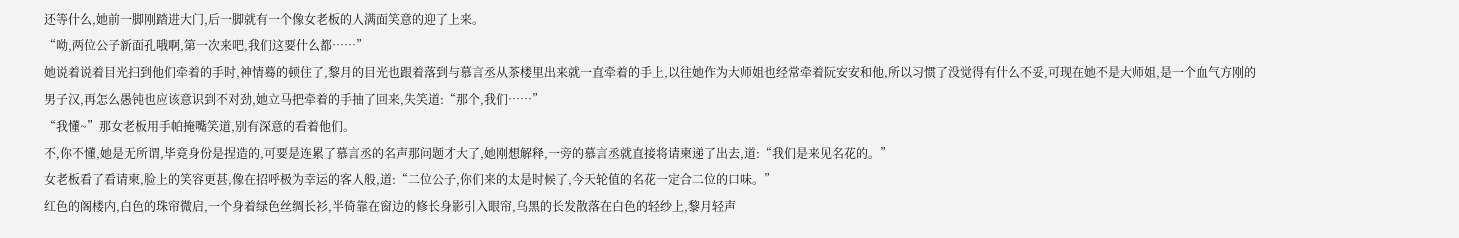还等什么,她前一脚刚踏进大门,后一脚就有一个像女老板的人满面笑意的迎了上来。
“呦,两位公子新面孔哦啊,第一次来吧,我们这要什么都……”
她说着说着目光扫到他们牵着的手时,神情蓦的顿住了,黎月的目光也跟着落到与慕言丞从茶楼里出来就一直牵着的手上,以往她作为大师姐也经常牵着阮安安和他,所以习惯了没觉得有什么不妥,可现在她不是大师姐,是一个血气方刚的男子汉,再怎么愚钝也应该意识到不对劲,她立马把牵着的手抽了回来,失笑道:“那个,我们……”
“我懂~”那女老板用手帕掩嘴笑道,别有深意的看着他们。
不,你不懂,她是无所谓,毕竟身份是捏造的,可要是连累了慕言丞的名声那问题才大了,她刚想解释,一旁的慕言丞就直接将请柬递了出去,道:“我们是来见名花的。”
女老板看了看请柬,脸上的笑容更甚,像在招呼极为幸运的客人般,道:“二位公子,你们来的太是时候了,今天轮值的名花一定合二位的口味。”
红色的阁楼内,白色的珠帘微启,一个身着绿色丝绸长衫,半倚靠在窗边的修长身影引入眼帘,乌黑的长发散落在白色的轻纱上,黎月轻声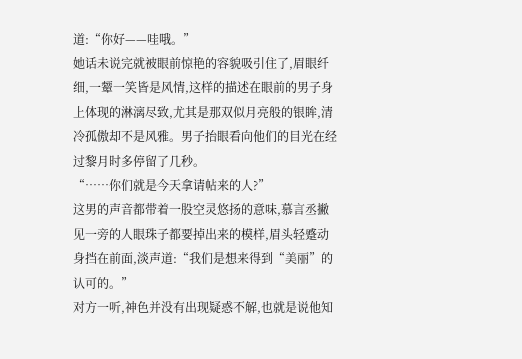道:“你好——哇哦。”
她话未说完就被眼前惊艳的容貌吸引住了,眉眼纤细,一颦一笑皆是风情,这样的描述在眼前的男子身上体现的淋漓尽致,尤其是那双似月亮般的银眸,清冷孤傲却不是风雅。男子抬眼看向他们的目光在经过黎月时多停留了几秒。
“……你们就是今天拿请帖来的人?”
这男的声音都带着一股空灵悠扬的意味,慕言丞撇见一旁的人眼珠子都要掉出来的模样,眉头轻蹙动身挡在前面,淡声道:“我们是想来得到“美丽”的认可的。”
对方一听,神色并没有出现疑惑不解,也就是说他知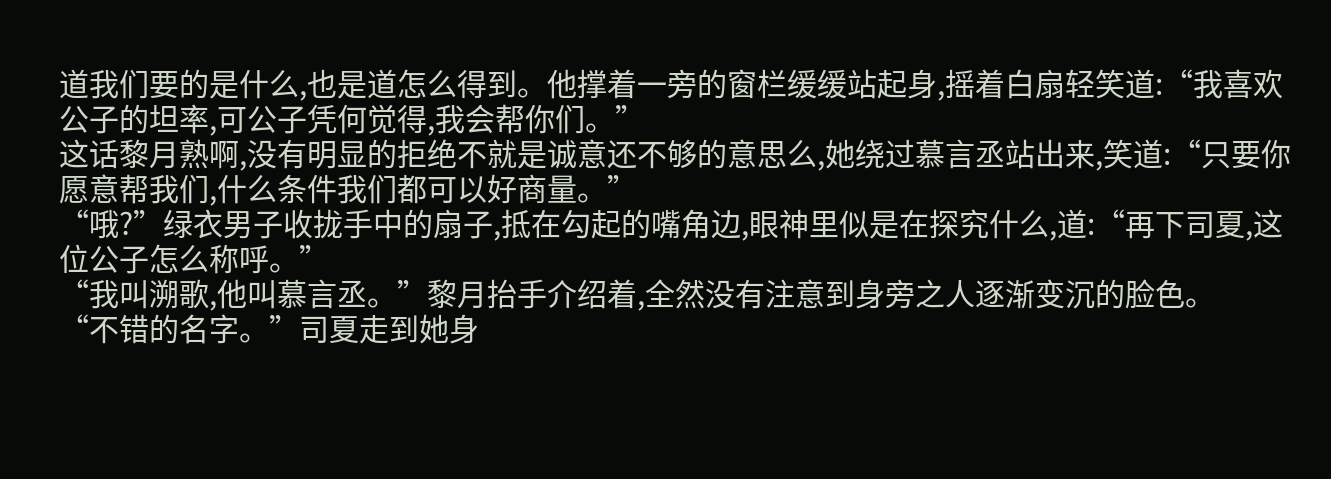道我们要的是什么,也是道怎么得到。他撑着一旁的窗栏缓缓站起身,摇着白扇轻笑道:“我喜欢公子的坦率,可公子凭何觉得,我会帮你们。”
这话黎月熟啊,没有明显的拒绝不就是诚意还不够的意思么,她绕过慕言丞站出来,笑道:“只要你愿意帮我们,什么条件我们都可以好商量。”
“哦?”绿衣男子收拢手中的扇子,抵在勾起的嘴角边,眼神里似是在探究什么,道:“再下司夏,这位公子怎么称呼。”
“我叫溯歌,他叫慕言丞。”黎月抬手介绍着,全然没有注意到身旁之人逐渐变沉的脸色。
“不错的名字。”司夏走到她身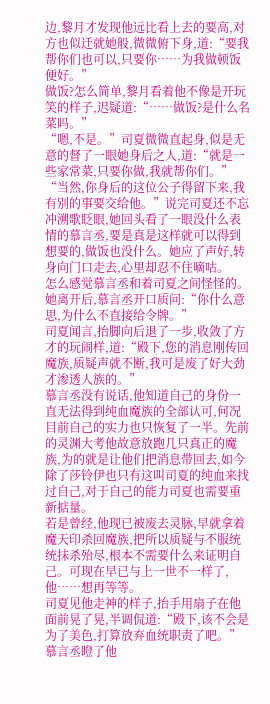边,黎月才发现他远比看上去的要高,对方也似迁就她般,微微俯下身,道:“要我帮你们也可以,只要你……为我做顿饭便好。”
做饭?怎么简单,黎月看着他不像是开玩笑的样子,迟疑道:“……做饭?是什么名菜吗。”
“嗯,不是。”司夏微微直起身,似是无意的督了一眼她身后之人,道:“就是一些家常菜,只要你做,我就帮你们。”
“当然,你身后的这位公子得留下来,我有别的事要交给他。”说完司夏还不忘冲溯歌眨眼,她回头看了一眼没什么表情的慕言丞,要是真是这样就可以得到想要的,做饭也没什么。她应了声好,转身向门口走去,心里却忍不住嘀咕。
怎么感觉慕言丞和着司夏之间怪怪的。她离开后,慕言丞开口质问:“你什么意思,为什么不直接给令牌。”
司夏闻言,抬脚向后退了一步,收敛了方才的玩闹样,道:“殿下,您的消息刚传回魔族,质疑声就不断,我可是废了好大劲才渗透人族的。”
慕言丞没有说话,他知道自己的身份一直无法得到纯血魔族的全部认可,何况目前自己的实力也只恢复了一半。先前的灵渊大考他故意放跑几只真正的魔族,为的就是让他们把消息带回去,如今除了莎铃伊也只有这叫司夏的纯血来找过自己,对于自己的能力司夏也需要重新掂量。
若是曾经,他现已被废去灵脉,早就拿着魔天印杀回魔族,把所以质疑与不服统统抹杀殆尽,根本不需要什么来证明自己。可现在早已与上一世不一样了,他……想再等等。
司夏见他走神的样子,抬手用扇子在他面前晃了晃,半调侃道:“殿下,该不会是为了美色,打算放弃血统职责了吧。”
慕言丞瞪了他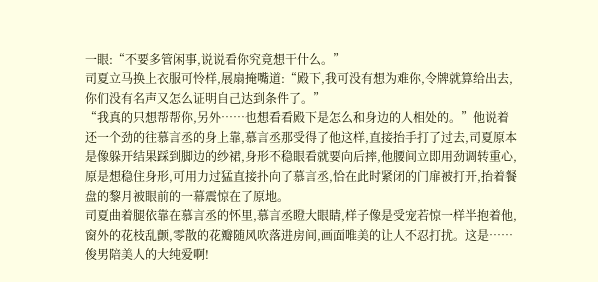一眼:“不要多管闲事,说说看你究竟想干什么。”
司夏立马换上衣服可怜样,展扇掩嘴道:“殿下,我可没有想为难你,令牌就算给出去,你们没有名声又怎么证明自己达到条件了。”
“我真的只想帮帮你,另外……也想看看殿下是怎么和身边的人相处的。”他说着还一个劲的往慕言丞的身上靠,慕言丞那受得了他这样,直接抬手打了过去,司夏原本是像躲开结果踩到脚边的纱裙,身形不稳眼看就要向后摔,他腰间立即用劲调转重心,原是想稳住身形,可用力过猛直接扑向了慕言丞,恰在此时紧闭的门扉被打开,抬着餐盘的黎月被眼前的一幕震惊在了原地。
司夏曲着腿依靠在慕言丞的怀里,慕言丞瞪大眼睛,样子像是受宠若惊一样半抱着他,窗外的花枝乱颤,零散的花瓣随风吹落进房间,画面唯美的让人不忍打扰。这是……俊男陪美人的大纯爱啊!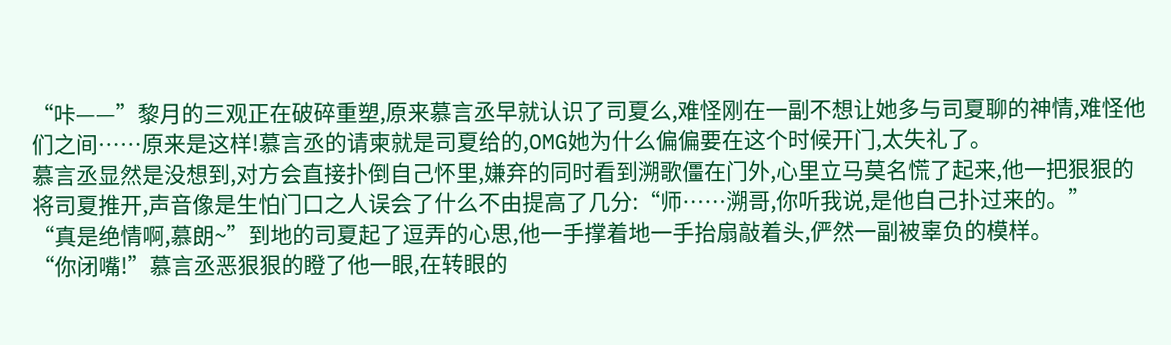“咔——”黎月的三观正在破碎重塑,原来慕言丞早就认识了司夏么,难怪刚在一副不想让她多与司夏聊的神情,难怪他们之间……原来是这样!慕言丞的请柬就是司夏给的,OMG她为什么偏偏要在这个时候开门,太失礼了。
慕言丞显然是没想到,对方会直接扑倒自己怀里,嫌弃的同时看到溯歌僵在门外,心里立马莫名慌了起来,他一把狠狠的将司夏推开,声音像是生怕门口之人误会了什么不由提高了几分:“师……溯哥,你听我说,是他自己扑过来的。”
“真是绝情啊,慕朗~”到地的司夏起了逗弄的心思,他一手撑着地一手抬扇敲着头,俨然一副被辜负的模样。
“你闭嘴!”慕言丞恶狠狠的瞪了他一眼,在转眼的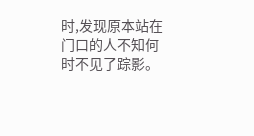时,发现原本站在门口的人不知何时不见了踪影。